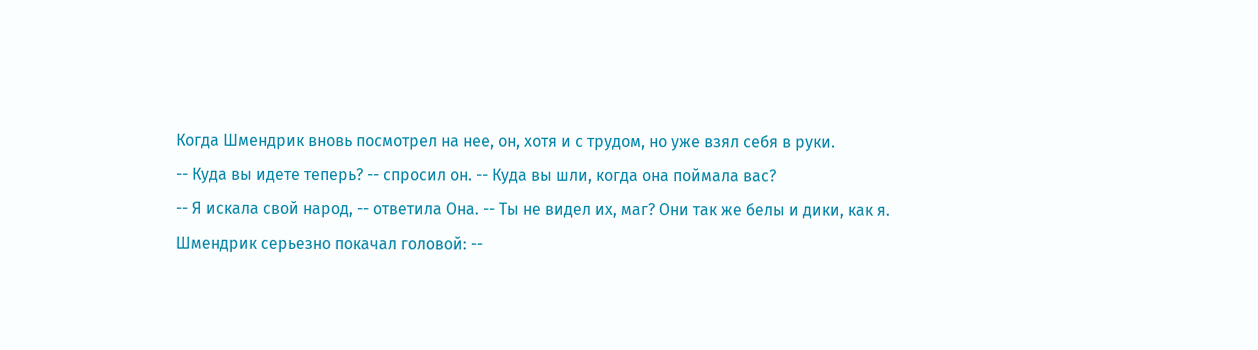Когда Шмендрик вновь посмотрел на нее, он, хотя и с трудом, но уже взял себя в руки.
-- Куда вы идете теперь? -- спросил он. -- Куда вы шли, когда она поймала вас?
-- Я искала свой народ, -- ответила Она. -- Ты не видел их, маг? Они так же белы и дики, как я. Шмендрик серьезно покачал головой: --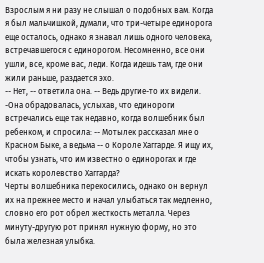Взрослым я ни разу не слышал о подобных вам. Когда я был мальчишкой, думали, что три-четыре единорога еще осталось, однако я знавал лишь одного человека, встречавшегося с единорогом. Несомненно, все они ушли, все, кроме вас, леди. Когда идешь там, где они жили раньше, раздается эхо.
-- Нет, -- ответила она. -- Ведь другие-то их видели. -Она обрадовалась, услыхав, что единороги встречались еще так недавно, когда волшебник был ребенком, и спросила: -- Мотылек рассказал мне о Красном Быке, а ведьма -- о Короле Хаггарде. Я ищу их, чтобы узнать, что им известно о единорогах и где искать королевство Хаггарда?
Черты волшебника перекосились, однако он вернул их на прежнее место и начал улыбаться так медленно, словно его рот обрел жесткость металла. Через минуту-другую рот принял нужную форму, но это была железная улыбка.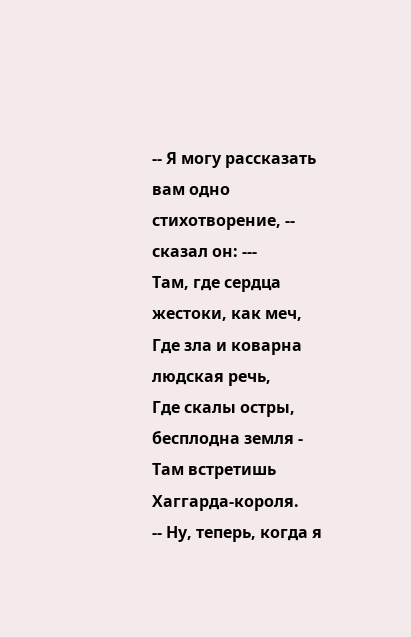-- Я могу рассказать вам одно стихотворение, -- сказал он: ---
Там, где сердца жестоки, как меч,
Где зла и коварна людская речь,
Где скалы остры, бесплодна земля -
Там встретишь Хаггарда-короля.
-- Ну, теперь, когда я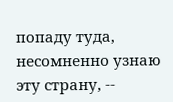попаду туда, несомненно узнаю эту страну, --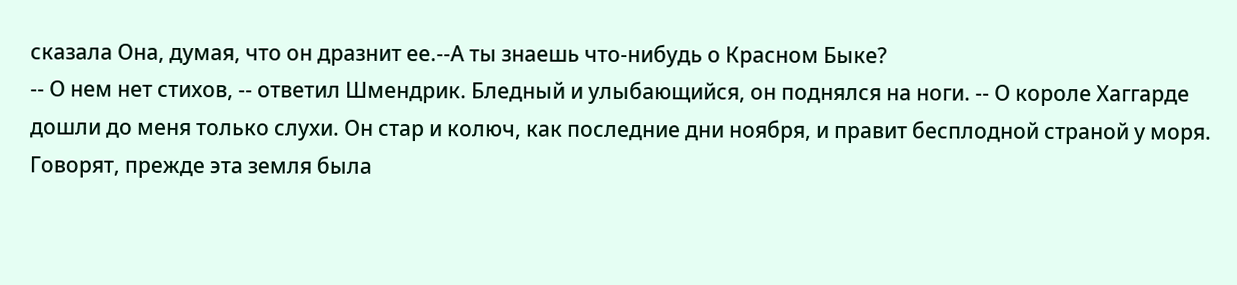сказала Она, думая, что он дразнит ее.--А ты знаешь что-нибудь о Красном Быке?
-- О нем нет стихов, -- ответил Шмендрик. Бледный и улыбающийся, он поднялся на ноги. -- О короле Хаггарде дошли до меня только слухи. Он стар и колюч, как последние дни ноября, и правит бесплодной страной у моря. Говорят, прежде эта земля была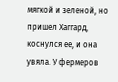мягкой и зеленой, но пришел Хаггард, коснулся ее, и она увяла. У фермеров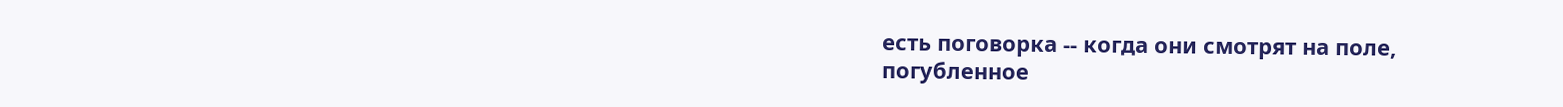есть поговорка -- когда они смотрят на поле, погубленное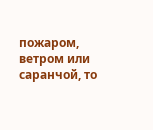пожаром, ветром или саранчой, то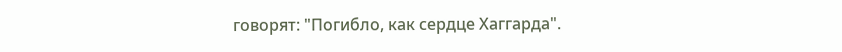говорят: "Погибло, как сердце Хаггарда".